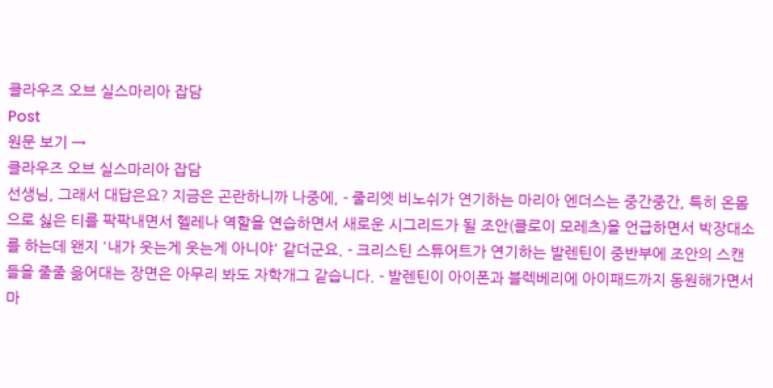클라우즈 오브 실스마리아 잡담
Post
원문 보기 →
클라우즈 오브 실스마리아 잡담
선생님, 그래서 대답은요? 지금은 곤란하니까 나중에, - 줄리엣 비노쉬가 연기하는 마리아 엔더스는 중간중간, 특히 온몸으로 싫은 티를 팍팍내면서 헬레나 역할을 연습하면서 새로운 시그리드가 될 조안(클로이 모레츠)을 언급하면서 박장대소를 하는데 왠지 '내가 웃는게 웃는게 아니야' 같더군요. - 크리스틴 스튜어트가 연기하는 발렌틴이 중반부에 조안의 스캔들을 줄줄 읆어대는 장면은 아무리 봐도 자학개그 같습니다. - 발렌틴이 아이폰과 블렉베리에 아이패드까지 동원해가면서 마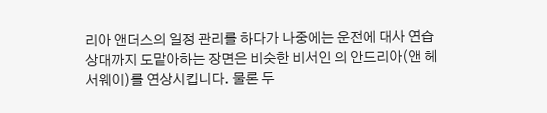리아 앤더스의 일정 관리를 하다가 나중에는 운전에 대사 연습 상대까지 도맡아하는 장면은 비슷한 비서인 의 안드리아(앤 헤서웨이)를 연상시킵니다. 물론 두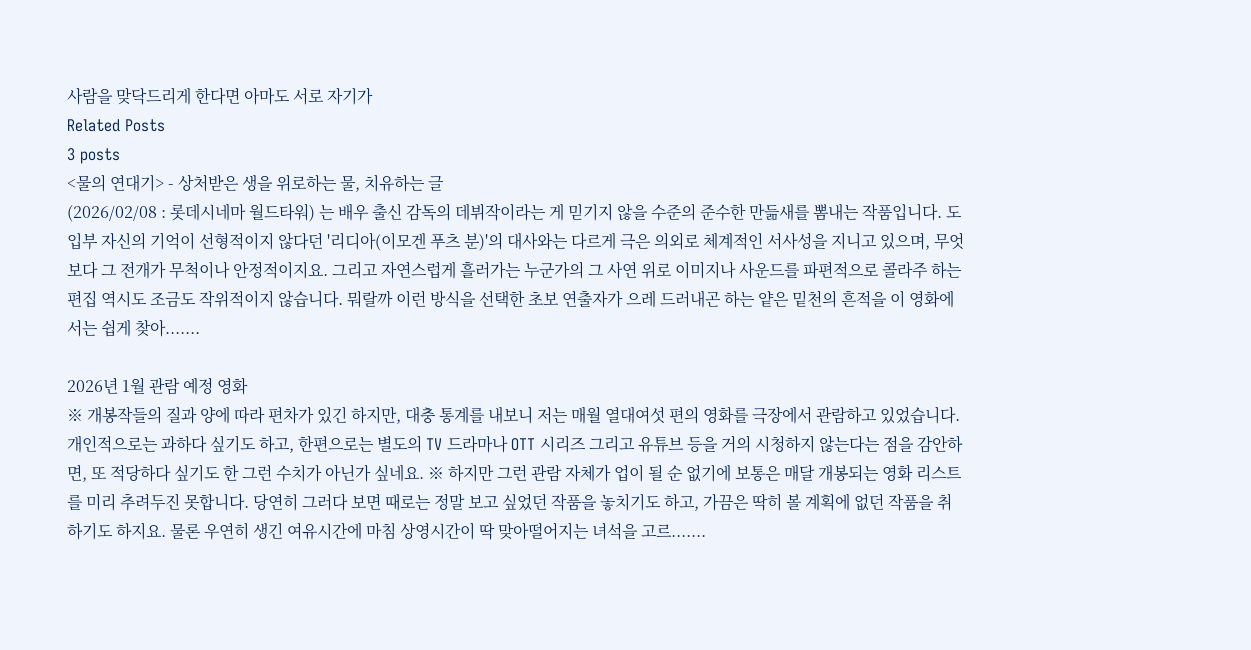사람을 맞닥드리게 한다면 아마도 서로 자기가
Related Posts
3 posts
<물의 연대기> - 상처받은 생을 위로하는 물, 치유하는 글
(2026/02/08 : 롯데시네마 월드타워) 는 배우 출신 감독의 데뷔작이라는 게 믿기지 않을 수준의 준수한 만듦새를 뽐내는 작품입니다. 도입부 자신의 기억이 선형적이지 않다던 '리디아(이모겐 푸츠 분)'의 대사와는 다르게 극은 의외로 체계적인 서사성을 지니고 있으며, 무엇보다 그 전개가 무척이나 안정적이지요. 그리고 자연스럽게 흘러가는 누군가의 그 사연 위로 이미지나 사운드를 파편적으로 콜라주 하는 편집 역시도 조금도 작위적이지 않습니다. 뭐랄까 이런 방식을 선택한 초보 연출자가 으레 드러내곤 하는 얕은 밑천의 흔적을 이 영화에서는 쉽게 찾아.......

2026년 1월 관람 예정 영화
※ 개봉작들의 질과 양에 따라 편차가 있긴 하지만, 대충 통계를 내보니 저는 매월 열대여섯 편의 영화를 극장에서 관람하고 있었습니다. 개인적으로는 과하다 싶기도 하고, 한편으로는 별도의 TV 드라마나 OTT 시리즈 그리고 유튜브 등을 거의 시청하지 않는다는 점을 감안하면, 또 적당하다 싶기도 한 그런 수치가 아닌가 싶네요. ※ 하지만 그런 관람 자체가 업이 될 순 없기에 보통은 매달 개봉되는 영화 리스트를 미리 추려두진 못합니다. 당연히 그러다 보면 때로는 정말 보고 싶었던 작품을 놓치기도 하고, 가끔은 딱히 볼 계획에 없던 작품을 취하기도 하지요. 물론 우연히 생긴 여유시간에 마침 상영시간이 딱 맞아떨어지는 녀석을 고르.......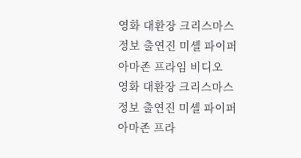영화 대환장 크리스마스 정보 출연진 미셸 파이퍼 아마존 프라임 비디오
영화 대환장 크리스마스 정보 출연진 미셸 파이퍼 아마존 프라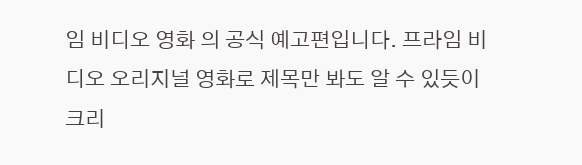임 비디오 영화 의 공식 예고편입니다. 프라임 비디오 오리지널 영화로 제목만 봐도 알 수 있듯이 크리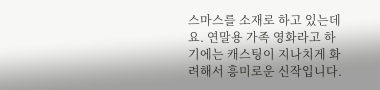스마스를 소재로 하고 있는데요. 연말용 가족 영화라고 하기에는 캐스팅이 지나치게 화려해서 흥미로운 신작입니다.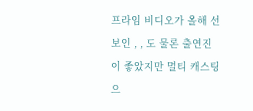프라임 비디오가 올해 선보인 , , 도 물론 출연진이 좋았지만 멀티 캐스팅으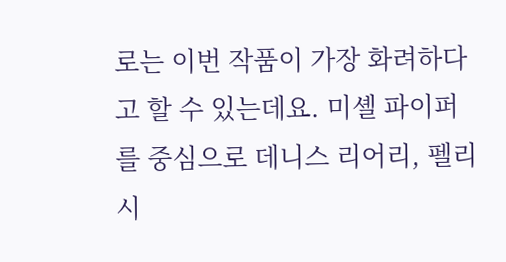로는 이번 작품이 가장 화려하다고 할 수 있는데요. 미셸 파이퍼를 중심으로 데니스 리어리, 펠리시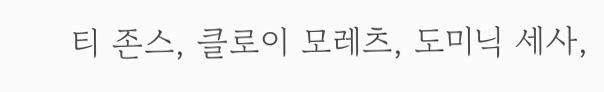티 존스, 클로이 모레츠, 도미닉 세사,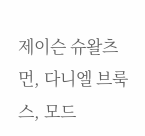제이슨 슈왈츠먼, 다니엘 브룩스, 모드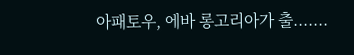아패토우, 에바 롱고리아가 출.......